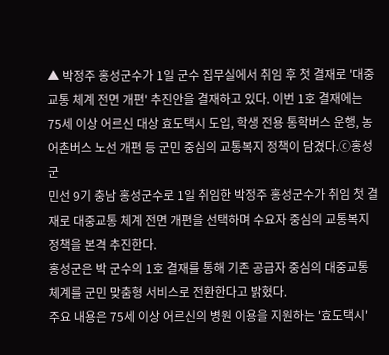▲ 박정주 홍성군수가 1일 군수 집무실에서 취임 후 첫 결재로 '대중교통 체계 전면 개편' 추진안을 결재하고 있다. 이번 1호 결재에는 75세 이상 어르신 대상 효도택시 도입, 학생 전용 통학버스 운행, 농어촌버스 노선 개편 등 군민 중심의 교통복지 정책이 담겼다.ⓒ홍성군
민선 9기 충남 홍성군수로 1일 취임한 박정주 홍성군수가 취임 첫 결재로 대중교통 체계 전면 개편을 선택하며 수요자 중심의 교통복지 정책을 본격 추진한다.
홍성군은 박 군수의 1호 결재를 통해 기존 공급자 중심의 대중교통 체계를 군민 맞춤형 서비스로 전환한다고 밝혔다.
주요 내용은 75세 이상 어르신의 병원 이용을 지원하는 '효도택시'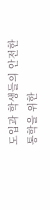도입과 학생들의 안전한 통학을 위한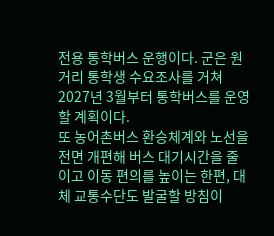전용 통학버스 운행이다. 군은 원거리 통학생 수요조사를 거쳐 2027년 3월부터 통학버스를 운영할 계획이다.
또 농어촌버스 환승체계와 노선을 전면 개편해 버스 대기시간을 줄이고 이동 편의를 높이는 한편, 대체 교통수단도 발굴할 방침이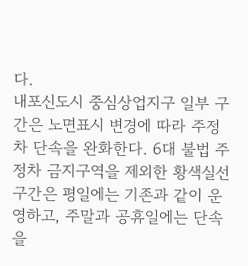다.
내포신도시 중심상업지구 일부 구간은 노면표시 변경에 따라 주정차 단속을 완화한다. 6대 불법 주정차 금지구역을 제외한 황색실선 구간은 평일에는 기존과 같이 운영하고, 주말과 공휴일에는 단속을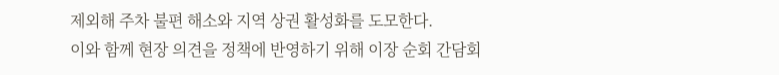제외해 주차 불편 해소와 지역 상권 활성화를 도모한다.
이와 함께 현장 의견을 정책에 반영하기 위해 이장 순회 간담회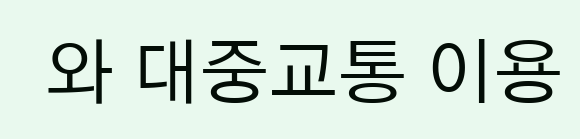와 대중교통 이용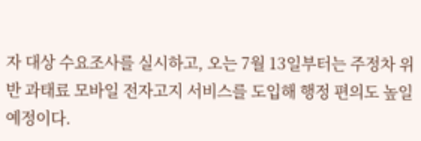자 대상 수요조사를 실시하고, 오는 7월 13일부터는 주정차 위반 과태료 모바일 전자고지 서비스를 도입해 행정 편의도 높일 예정이다.